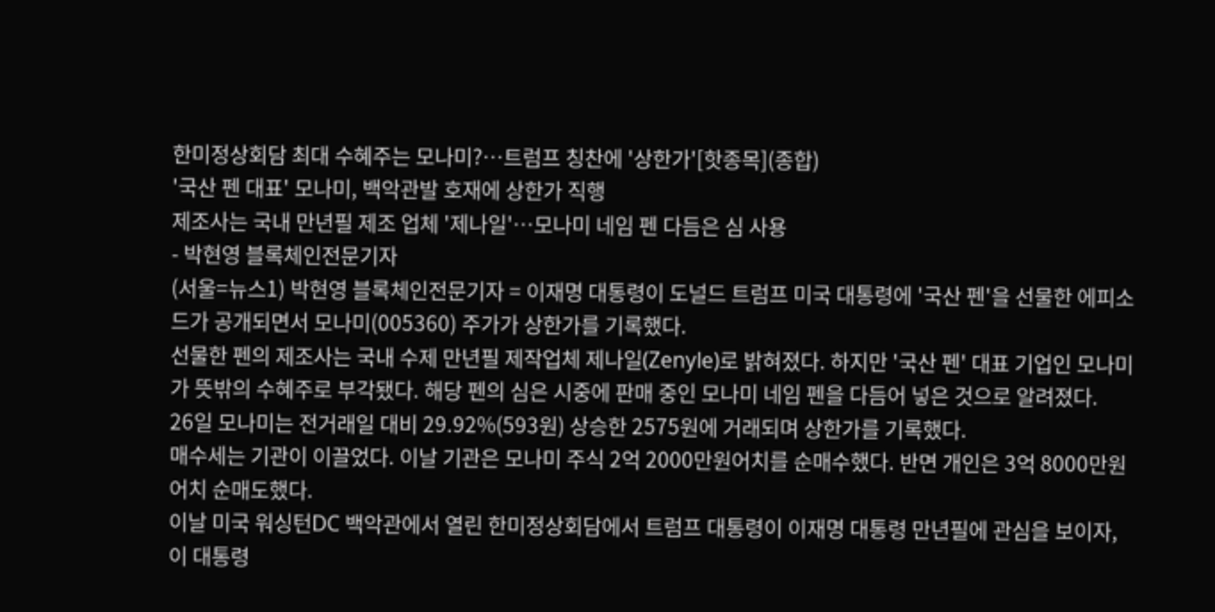한미정상회담 최대 수혜주는 모나미?…트럼프 칭찬에 '상한가'[핫종목](종합)
'국산 펜 대표' 모나미, 백악관발 호재에 상한가 직행
제조사는 국내 만년필 제조 업체 '제나일'…모나미 네임 펜 다듬은 심 사용
- 박현영 블록체인전문기자
(서울=뉴스1) 박현영 블록체인전문기자 = 이재명 대통령이 도널드 트럼프 미국 대통령에 '국산 펜'을 선물한 에피소드가 공개되면서 모나미(005360) 주가가 상한가를 기록했다.
선물한 펜의 제조사는 국내 수제 만년필 제작업체 제나일(Zenyle)로 밝혀졌다. 하지만 '국산 펜' 대표 기업인 모나미가 뜻밖의 수혜주로 부각됐다. 해당 펜의 심은 시중에 판매 중인 모나미 네임 펜을 다듬어 넣은 것으로 알려졌다.
26일 모나미는 전거래일 대비 29.92%(593원) 상승한 2575원에 거래되며 상한가를 기록했다.
매수세는 기관이 이끌었다. 이날 기관은 모나미 주식 2억 2000만원어치를 순매수했다. 반면 개인은 3억 8000만원어치 순매도했다.
이날 미국 워싱턴DC 백악관에서 열린 한미정상회담에서 트럼프 대통령이 이재명 대통령 만년필에 관심을 보이자, 이 대통령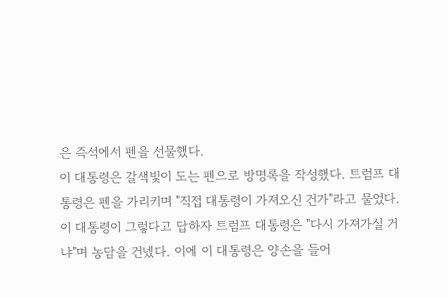은 즉석에서 펜을 선물했다.
이 대통령은 갈색빛이 도는 펜으로 방명록을 작성했다. 트럼프 대통령은 펜을 가리키며 "직접 대통령이 가져오신 건가"라고 물었다.
이 대통령이 그렇다고 답하자 트럼프 대통령은 "다시 가져가실 거냐"며 농담을 건넸다. 이에 이 대통령은 양손을 들어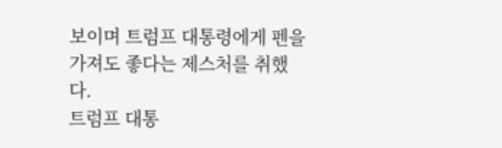보이며 트럼프 대통령에게 펜을 가져도 좋다는 제스처를 취했다.
트럼프 대통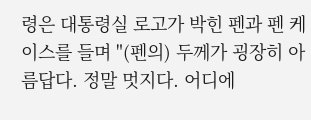령은 대통령실 로고가 박힌 펜과 펜 케이스를 들며 "(펜의) 두께가 굉장히 아름답다. 정말 멋지다. 어디에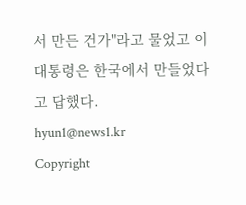서 만든 건가"라고 물었고 이 대통령은 한국에서 만들었다고 답했다.
hyun1@news1.kr
Copyright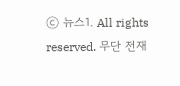ⓒ 뉴스1. All rights reserved. 무단 전재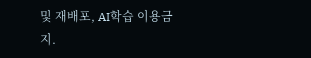및 재배포, AI학습 이용금지.